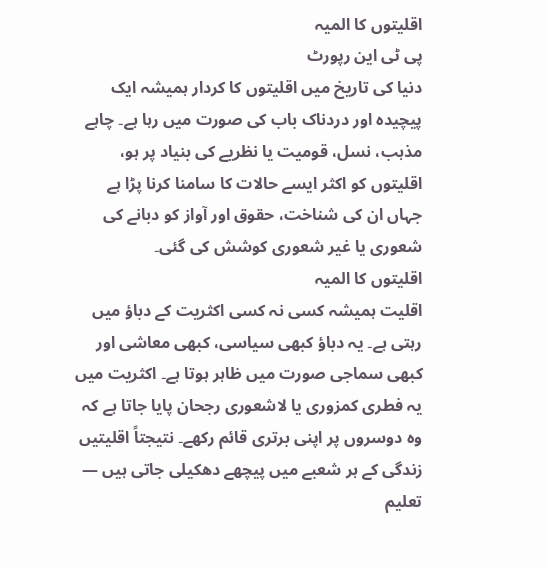اقلیتوں کا المیہ
پی ٹی این رپورٹ
دنیا کی تاریخ میں اقلیتوں کا کردار ہمیشہ ایک پیچیدہ اور دردناک باب کی صورت میں رہا ہے۔ چاہے مذہب، نسل، قومیت یا نظریے کی بنیاد پر ہو، اقلیتوں کو اکثر ایسے حالات کا سامنا کرنا پڑا ہے جہاں ان کی شناخت، حقوق اور آواز کو دبانے کی شعوری یا غیر شعوری کوشش کی گئی۔
اقلیتوں کا المیہ
اقلیت ہمیشہ کسی نہ کسی اکثریت کے دباؤ میں رہتی ہے۔ یہ دباؤ کبھی سیاسی، کبھی معاشی اور کبھی سماجی صورت میں ظاہر ہوتا ہے۔ اکثریت میں یہ فطری کمزوری یا لاشعوری رجحان پایا جاتا ہے کہ وہ دوسروں پر اپنی برتری قائم رکھے۔ نتیجتاً اقلیتیں زندگی کے ہر شعبے میں پیچھے دھکیلی جاتی ہیں — تعلیم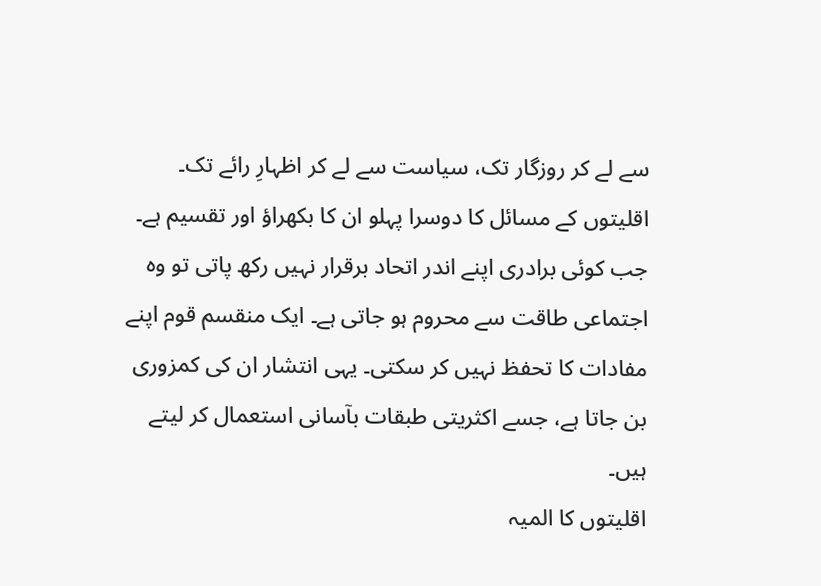سے لے کر روزگار تک، سیاست سے لے کر اظہارِ رائے تک۔
اقلیتوں کے مسائل کا دوسرا پہلو ان کا بکھراؤ اور تقسیم ہے۔ جب کوئی برادری اپنے اندر اتحاد برقرار نہیں رکھ پاتی تو وہ اجتماعی طاقت سے محروم ہو جاتی ہے۔ ایک منقسم قوم اپنے مفادات کا تحفظ نہیں کر سکتی۔ یہی انتشار ان کی کمزوری بن جاتا ہے، جسے اکثریتی طبقات بآسانی استعمال کر لیتے ہیں۔
اقلیتوں کا المیہ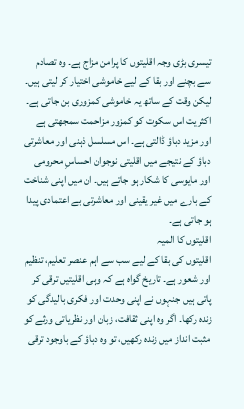تیسری بڑی وجہ اقلیتوں کا پرامن مزاج ہے۔ وہ تصادم سے بچنے اور بقا کے لیے خاموشی اختیار کر لیتی ہیں۔ لیکن وقت کے ساتھ یہ خاموشی کمزوری بن جاتی ہے۔ اکثریت اس سکوت کو کمزور مزاحمت سمجھتی ہے اور مزید دباؤ ڈالتی ہے۔ اس مسلسل ذہنی اور معاشرتی دباؤ کے نتیجے میں اقلیتی نوجوان احساسِ محرومی اور مایوسی کا شکار ہو جاتے ہیں۔ ان میں اپنی شناخت کے بارے میں غیر یقینی اور معاشرتی بے اعتمادی پیدا ہو جاتی ہے۔
اقلیتوں کا المیہ
اقلیتوں کی بقا کے لیے سب سے اہم عنصر تعلیم، تنظیم اور شعور ہے۔ تاریخ گواہ ہے کہ وہی اقلیتیں ترقی کر پاتی ہیں جنہوں نے اپنی وحدت اور فکری بالیدگی کو زندہ رکھا۔ اگر وہ اپنی ثقافت، زبان اور نظریاتی ورثے کو مثبت انداز میں زندہ رکھیں، تو وہ دباؤ کے باوجود ترقی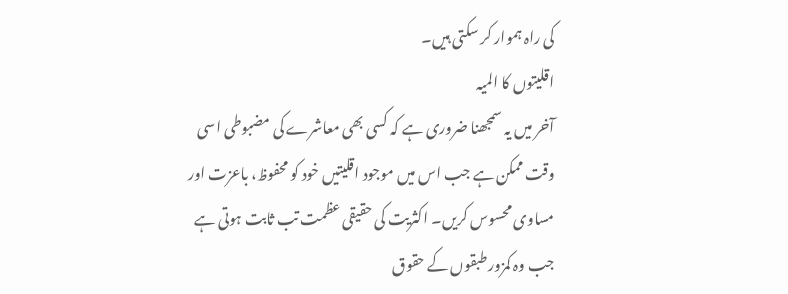کی راہ ہموار کر سکتی ہیں۔
اقلیتوں کا المیہ
آخر میں یہ سمجھنا ضروری ہے کہ کسی بھی معاشرے کی مضبوطی اسی وقت ممکن ہے جب اس میں موجود اقلیتیں خود کو محفوظ، باعزت اور مساوی محسوس کریں۔ اکثریت کی حقیقی عظمت تب ثابت ہوتی ہے جب وہ کمزور طبقوں کے حقوق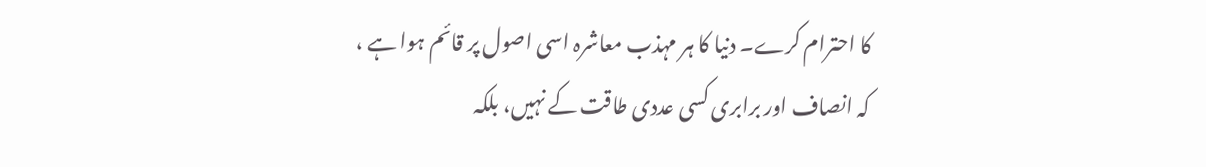کا احترام کرے۔ دنیا کا ہر مہذب معاشرہ اسی اصول پر قائم ہوا ہے ، کہ انصاف اور برابری کسی عددی طاقت کے نہیں، بلکہ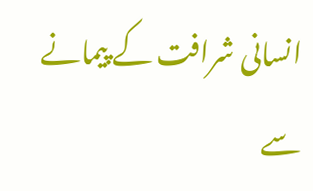انسانی شرافت کے پیمانے سے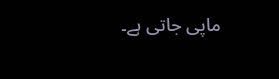ماپی جاتی ہے۔